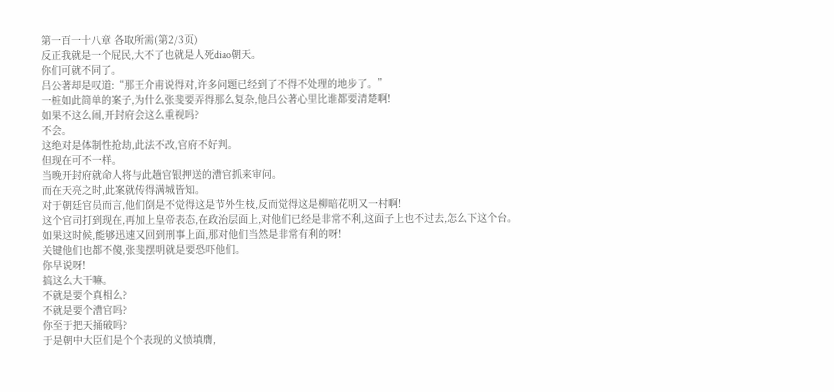第一百一十八章 各取所需(第2/3页)
反正我就是一个屁民,大不了也就是人死diao朝天。
你们可就不同了。
吕公著却是叹道:“那王介甫说得对,许多问题已经到了不得不处理的地步了。”
一桩如此简单的案子,为什么张斐要弄得那么复杂,他吕公著心里比谁都要清楚啊!
如果不这么闹,开封府会这么重视吗?
不会。
这绝对是体制性抢劫,此法不改,官府不好判。
但现在可不一样。
当晚开封府就命人将与此趟官银押送的漕官抓来审问。
而在天亮之时,此案就传得满城皆知。
对于朝廷官员而言,他们倒是不觉得这是节外生枝,反而觉得这是柳暗花明又一村啊!
这个官司打到现在,再加上皇帝表态,在政治层面上,对他们已经是非常不利,这面子上也不过去,怎么下这个台。
如果这时候,能够迅速又回到刑事上面,那对他们当然是非常有利的呀!
关键他们也都不傻,张斐摆明就是要恐吓他们。
你早说呀!
搞这么大干嘛。
不就是要个真相么?
不就是要个漕官吗?
你至于把天捅破吗?
于是朝中大臣们是个个表现的义愤填膺,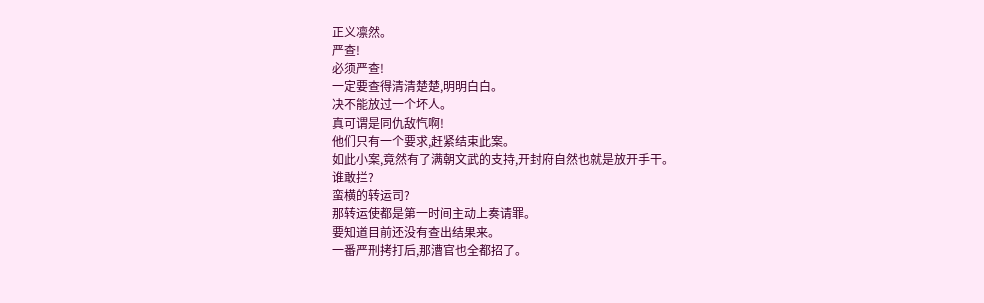正义凛然。
严查!
必须严查!
一定要查得清清楚楚,明明白白。
决不能放过一个坏人。
真可谓是同仇敌忾啊!
他们只有一个要求,赶紧结束此案。
如此小案,竟然有了满朝文武的支持,开封府自然也就是放开手干。
谁敢拦?
蛮横的转运司?
那转运使都是第一时间主动上奏请罪。
要知道目前还没有查出结果来。
一番严刑拷打后,那漕官也全都招了。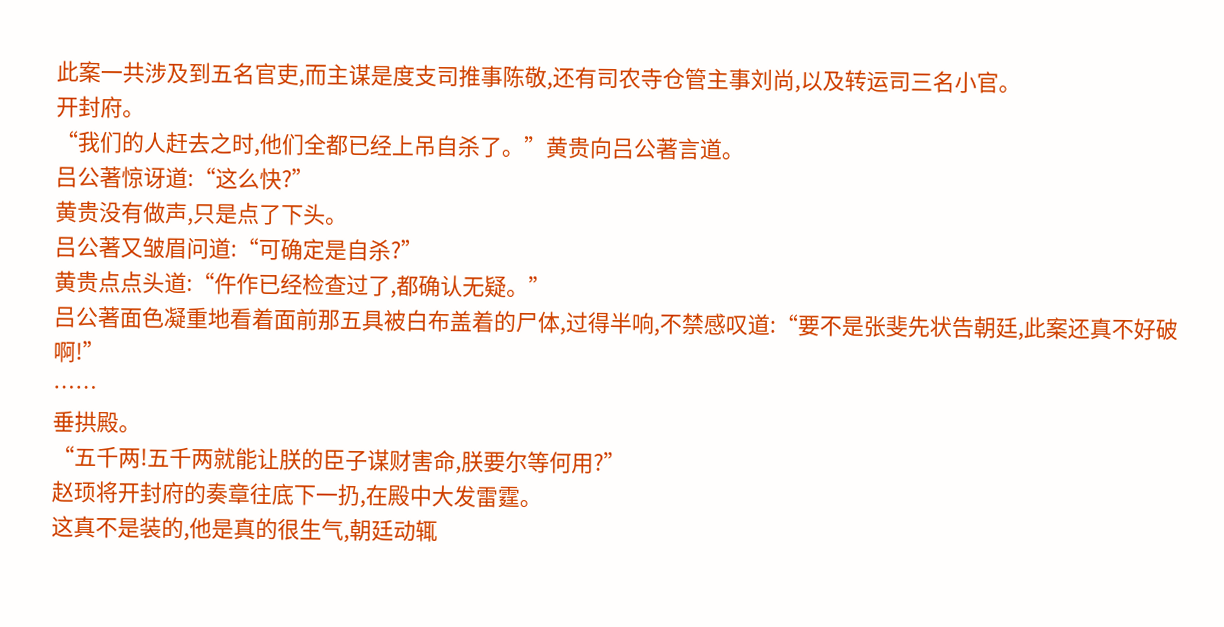此案一共涉及到五名官吏,而主谋是度支司推事陈敬,还有司农寺仓管主事刘尚,以及转运司三名小官。
开封府。
“我们的人赶去之时,他们全都已经上吊自杀了。”黄贵向吕公著言道。
吕公著惊讶道:“这么快?”
黄贵没有做声,只是点了下头。
吕公著又皱眉问道:“可确定是自杀?”
黄贵点点头道:“仵作已经检查过了,都确认无疑。”
吕公著面色凝重地看着面前那五具被白布盖着的尸体,过得半响,不禁感叹道:“要不是张斐先状告朝廷,此案还真不好破啊!”
……
垂拱殿。
“五千两!五千两就能让朕的臣子谋财害命,朕要尔等何用?”
赵顼将开封府的奏章往底下一扔,在殿中大发雷霆。
这真不是装的,他是真的很生气,朝廷动辄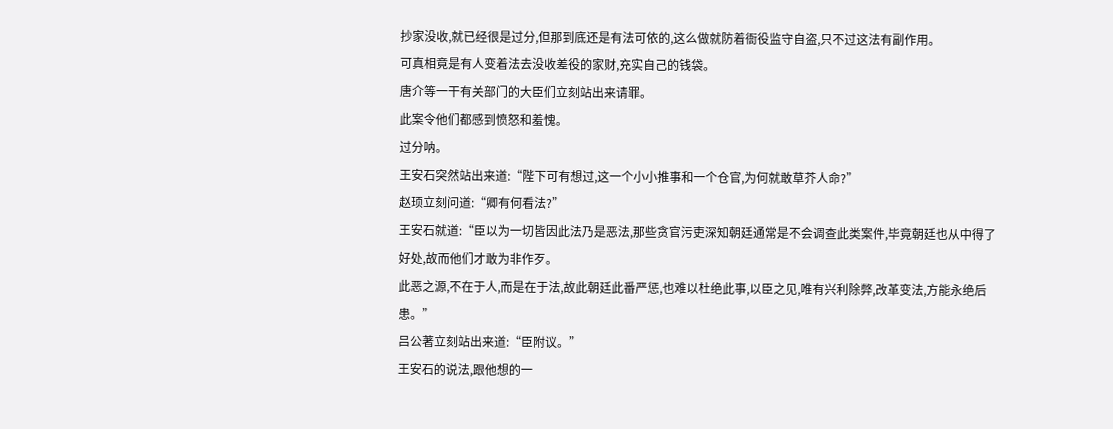抄家没收,就已经很是过分,但那到底还是有法可依的,这么做就防着衙役监守自盗,只不过这法有副作用。
可真相竟是有人变着法去没收差役的家财,充实自己的钱袋。
唐介等一干有关部门的大臣们立刻站出来请罪。
此案令他们都感到愤怒和羞愧。
过分呐。
王安石突然站出来道:“陛下可有想过,这一个小小推事和一个仓官,为何就敢草芥人命?”
赵顼立刻问道:“卿有何看法?”
王安石就道:“臣以为一切皆因此法乃是恶法,那些贪官污吏深知朝廷通常是不会调查此类案件,毕竟朝廷也从中得了好处,故而他们才敢为非作歹。
此恶之源,不在于人,而是在于法,故此朝廷此番严惩,也难以杜绝此事,以臣之见,唯有兴利除弊,改革变法,方能永绝后患。”
吕公著立刻站出来道:“臣附议。”
王安石的说法,跟他想的一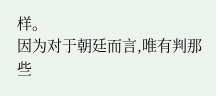样。
因为对于朝廷而言,唯有判那些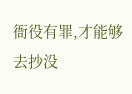衙役有罪,才能够去抄没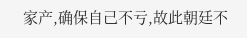家产,确保自己不亏,故此朝廷不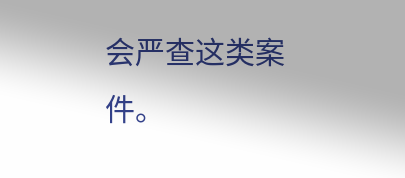会严查这类案件。